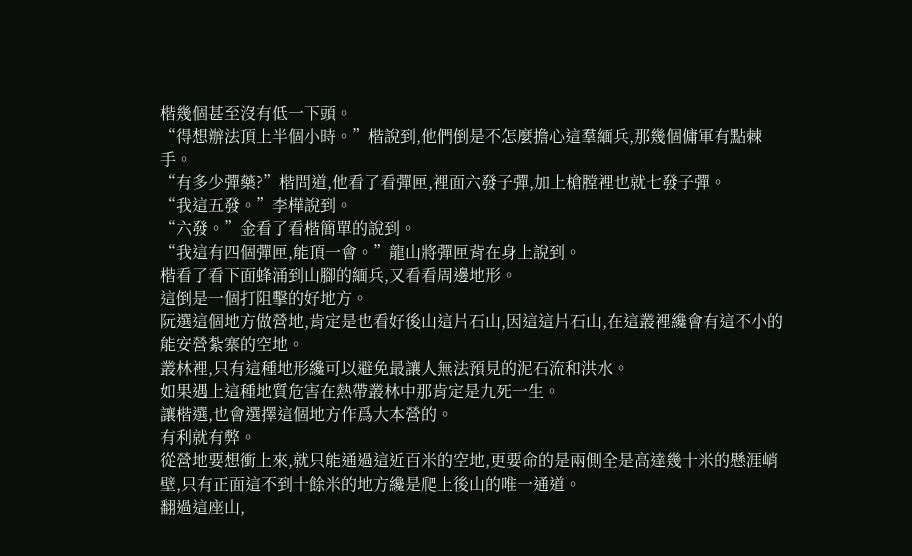楷幾個甚至沒有低一下頭。
“得想辦法頂上半個小時。”楷說到,他們倒是不怎麼擔心這羣緬兵,那幾個傭軍有點棘手。
“有多少彈藥?”楷問道,他看了看彈匣,裡面六發子彈,加上槍膛裡也就七發子彈。
“我這五發。”李樺說到。
“六發。”金看了看楷簡單的說到。
“我這有四個彈匣,能頂一會。”龍山將彈匣背在身上說到。
楷看了看下面蜂涌到山腳的緬兵,又看看周邊地形。
這倒是一個打阻擊的好地方。
阮選這個地方做營地,肯定是也看好後山這片石山,因這這片石山,在這叢裡纔會有這不小的能安營紮寨的空地。
叢林裡,只有這種地形纔可以避免最讓人無法預見的泥石流和洪水。
如果遇上這種地質危害在熱帶叢林中那肯定是九死一生。
讓楷選,也會選擇這個地方作爲大本營的。
有利就有弊。
從營地要想衝上來,就只能通過這近百米的空地,更要命的是兩側全是高達幾十米的懸涯峭壁,只有正面這不到十餘米的地方纔是爬上後山的唯一通道。
翻過這座山,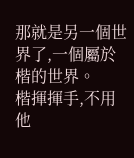那就是另一個世界了,一個屬於楷的世界。
楷揮揮手,不用他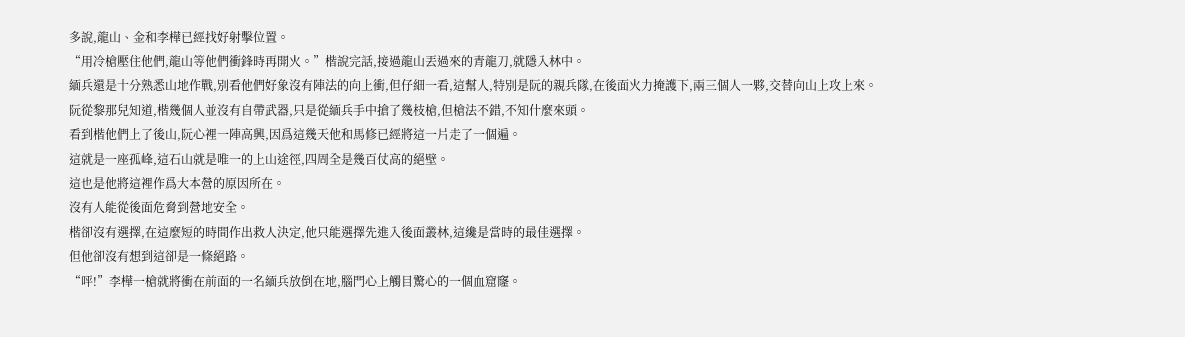多說,龍山、金和李樺已經找好射擊位置。
“用冷槍壓住他們,龍山等他們衝鋒時再開火。”楷說完話,接過龍山丟過來的青龍刀,就隱入林中。
緬兵還是十分熟悉山地作戰,別看他們好象沒有陣法的向上衝,但仔細一看,這幫人,特別是阮的親兵隊,在後面火力掩護下,兩三個人一夥,交替向山上攻上來。
阮從黎那兒知道,楷幾個人並沒有自帶武器,只是從緬兵手中搶了幾枝槍,但槍法不錯,不知什麼來頭。
看到楷他們上了後山,阮心裡一陣高興,因爲這幾天他和馬修已經將這一片走了一個遍。
這就是一座孤峰,這石山就是唯一的上山途徑,四周全是幾百仗高的絕壁。
這也是他將這裡作爲大本營的原因所在。
沒有人能從後面危脅到營地安全。
楷卻沒有選擇,在這麼短的時間作出救人決定,他只能選擇先進入後面叢林,這纔是當時的最佳選擇。
但他卻沒有想到這卻是一條絕路。
“呯!”李樺一槍就將衝在前面的一名緬兵放倒在地,腦門心上觸目驚心的一個血窟窿。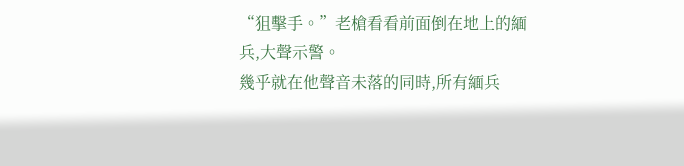“狙擊手。”老槍看看前面倒在地上的緬兵,大聲示警。
幾乎就在他聲音未落的同時,所有緬兵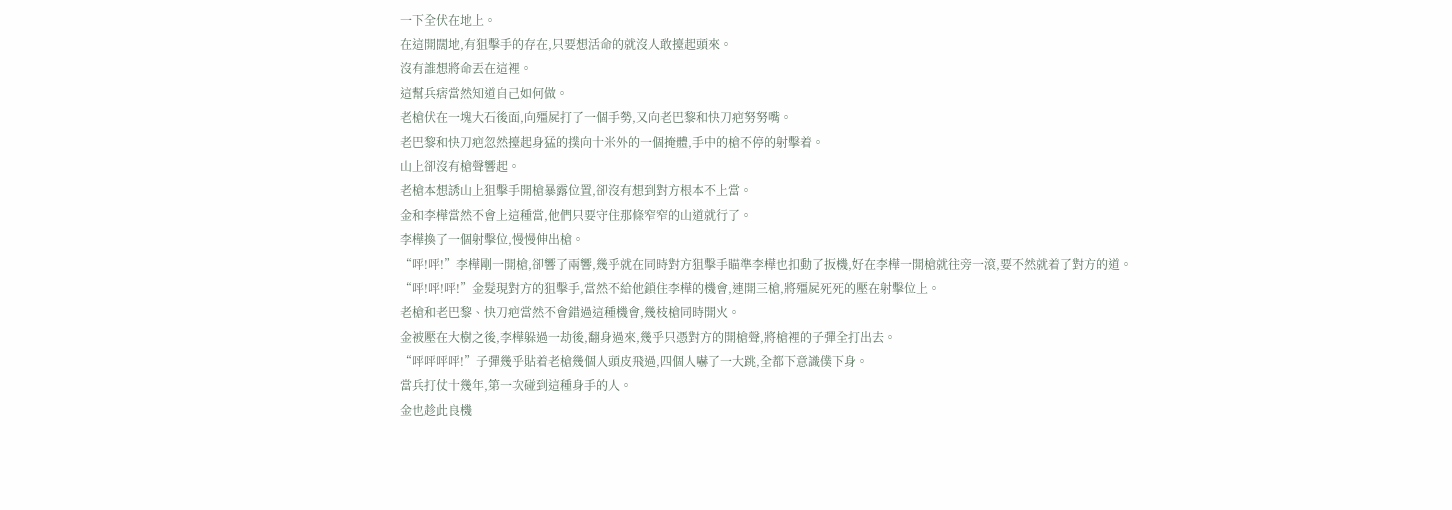一下全伏在地上。
在這開闊地,有狙擊手的存在,只要想活命的就沒人敢擡起頭來。
沒有誰想將命丟在這裡。
這幫兵痞當然知道自己如何做。
老槍伏在一塊大石後面,向殭屍打了一個手勢,又向老巴黎和快刀疤努努嘴。
老巴黎和快刀疤忽然擡起身猛的撲向十米外的一個掩體,手中的槍不停的射擊着。
山上卻沒有槍聲響起。
老槍本想誘山上狙擊手開槍暴露位置,卻沒有想到對方根本不上當。
金和李樺當然不會上這種當,他們只要守住那條窄窄的山道就行了。
李樺換了一個射擊位,慢慢伸出槍。
“呯!呯!”李樺剛一開槍,卻響了兩響,幾乎就在同時對方狙擊手瞄準李樺也扣動了扳機,好在李樺一開槍就往旁一滾,要不然就着了對方的道。
“呯!呯!呯!”金髮現對方的狙擊手,當然不給他鎖住李樺的機會,連開三槍,將殭屍死死的壓在射擊位上。
老槍和老巴黎、快刀疤當然不會錯過這種機會,幾枝槍同時開火。
金被壓在大樹之後,李樺躲過一劫後,翻身過來,幾乎只憑對方的開槍聲,將槍裡的子彈全打出去。
“呯呯呯呯!”子彈幾乎貼着老槍幾個人頭皮飛過,四個人嚇了一大跳,全都下意識僕下身。
當兵打仗十幾年,第一次碰到這種身手的人。
金也趁此良機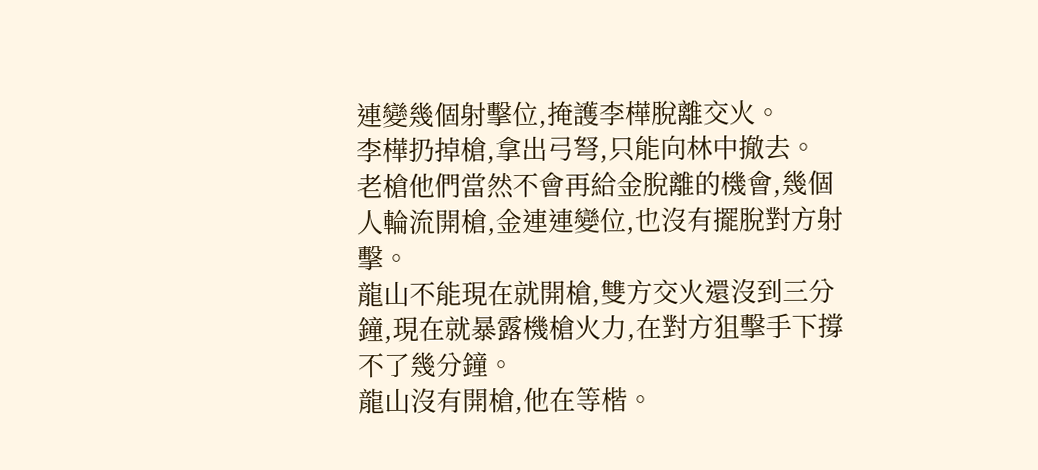連變幾個射擊位,掩護李樺脫離交火。
李樺扔掉槍,拿出弓弩,只能向林中撤去。
老槍他們當然不會再給金脫離的機會,幾個人輪流開槍,金連連變位,也沒有擺脫對方射擊。
龍山不能現在就開槍,雙方交火還沒到三分鐘,現在就暴露機槍火力,在對方狙擊手下撐不了幾分鐘。
龍山沒有開槍,他在等楷。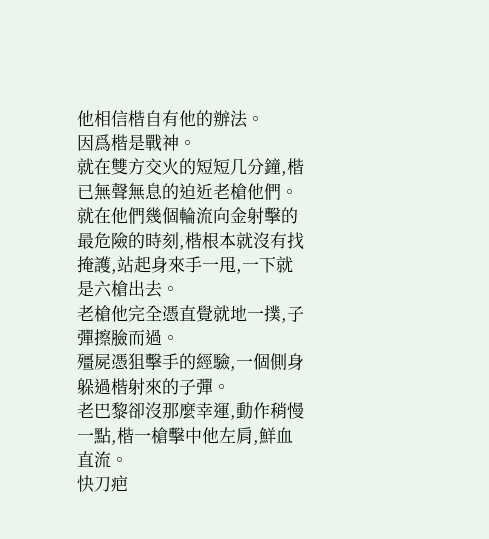他相信楷自有他的辦法。
因爲楷是戰神。
就在雙方交火的短短几分鐘,楷已無聲無息的迫近老槍他們。
就在他們幾個輪流向金射擊的最危險的時刻,楷根本就沒有找掩護,站起身來手一甩,一下就是六槍出去。
老槍他完全憑直覺就地一撲,子彈擦臉而過。
殭屍憑狙擊手的經驗,一個側身躲過楷射來的子彈。
老巴黎卻沒那麼幸運,動作稍慢一點,楷一槍擊中他左肩,鮮血直流。
快刀疤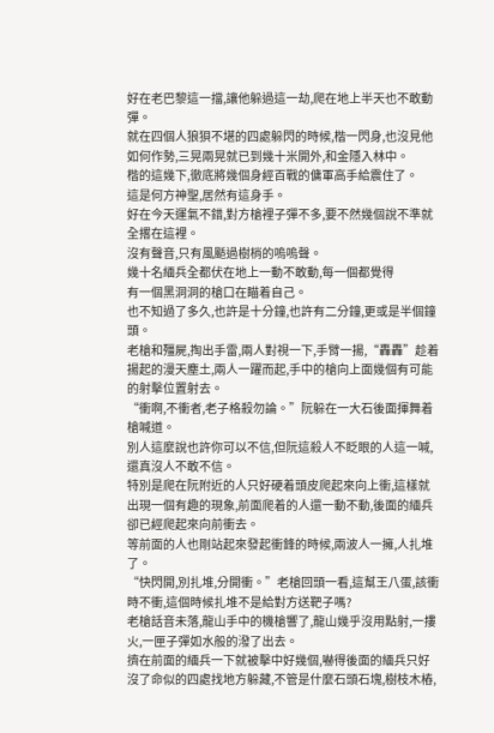好在老巴黎這一擋,讓他躲過這一劫,爬在地上半天也不敢動彈。
就在四個人狼狽不堪的四處躲閃的時候,楷一閃身,也沒見他如何作勢,三晃兩晃就已到幾十米開外,和金隱入林中。
楷的這幾下,徹底將幾個身經百戰的傭軍高手給震住了。
這是何方神聖,居然有這身手。
好在今天運氣不錯,對方槍裡子彈不多,要不然幾個說不準就全撂在這裡。
沒有聲音,只有風颳過樹梢的嗚嗚聲。
幾十名緬兵全都伏在地上一動不敢動,每一個都覺得
有一個黑洞洞的槍口在瞄着自己。
也不知過了多久,也許是十分鐘,也許有二分鐘,更或是半個鐘頭。
老槍和殭屍,掏出手雷,兩人對視一下,手臂一揚,“轟轟”趁着揚起的漫天塵土,兩人一躍而起,手中的槍向上面幾個有可能的射擊位置射去。
“衝啊,不衝者,老子格殺勿論。”阮躲在一大石後面揮舞着槍喊道。
別人這麼說也許你可以不信,但阮這殺人不眨眼的人這一喊,還真沒人不敢不信。
特別是爬在阮附近的人只好硬着頭皮爬起來向上衝,這樣就出現一個有趣的現象,前面爬着的人還一動不動,後面的緬兵卻已經爬起來向前衝去。
等前面的人也剛站起來發起衝鋒的時候,兩波人一擁,人扎堆了。
“快閃開,別扎堆,分開衝。”老槍回頭一看,這幫王八蛋,該衝時不衝,這個時候扎堆不是給對方送靶子嗎?
老槍話音未落,龍山手中的機槍響了,龍山幾乎沒用點射,一摟火,一匣子彈如水般的潑了出去。
擠在前面的緬兵一下就被擊中好幾個,嚇得後面的緬兵只好沒了命似的四處找地方躲藏,不管是什麼石頭石塊,樹枝木樁,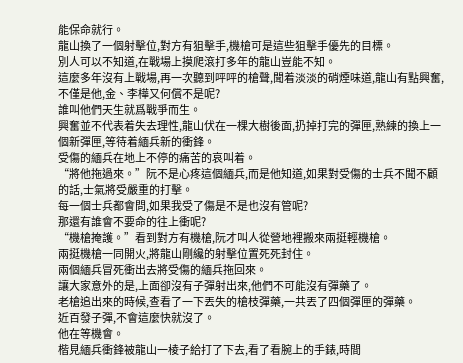能保命就行。
龍山換了一個射擊位,對方有狙擊手,機槍可是這些狙擊手優先的目標。
別人可以不知道,在戰場上摸爬滾打多年的龍山豈能不知。
這麼多年沒有上戰場,再一次聽到呯呯的槍聲,聞着淡淡的硝煙味道,龍山有點興奮,不僅是他,金、李樺又何償不是呢?
誰叫他們天生就爲戰爭而生。
興奮並不代表着失去理性,龍山伏在一棵大樹後面,扔掉打完的彈匣,熟練的換上一個新彈匣,等待着緬兵新的衝鋒。
受傷的緬兵在地上不停的痛苦的哀叫着。
“將他拖過來。”阮不是心疼這個緬兵,而是他知道,如果對受傷的士兵不聞不顧的話,士氣將受嚴重的打擊。
每一個士兵都會問,如果我受了傷是不是也沒有管呢?
那還有誰會不要命的往上衝呢?
“機槍掩護。”看到對方有機槍,阮才叫人從營地裡搬來兩挺輕機槍。
兩挺機槍一同開火,將龍山剛纔的射擊位置死死封住。
兩個緬兵冒死衝出去將受傷的緬兵拖回來。
讓大家意外的是,上面卻沒有子彈射出來,他們不可能沒有彈藥了。
老槍追出來的時候,查看了一下丟失的槍枝彈藥,一共丟了四個彈匣的彈藥。
近百發子彈,不會這麼快就沒了。
他在等機會。
楷見緬兵衝鋒被龍山一棱子給打了下去,看了看腕上的手錶,時間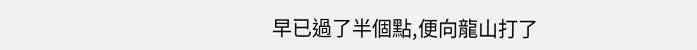早已過了半個點,便向龍山打了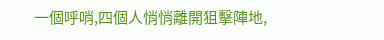一個呼哨,四個人悄悄離開狙擊陣地,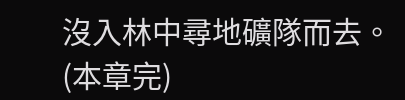沒入林中尋地礦隊而去。
(本章完)